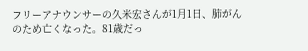フリーアナウンサーの久米宏さんが1月1日、肺がんのため亡くなった。81歳だっ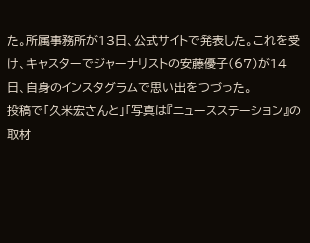た。所属事務所が13日、公式サイトで発表した。これを受け、キャスターでジャーナリストの安藤優子(67)が14日、自身のインスタグラムで思い出をつづった。
投稿で「久米宏さんと」「写真は『ニュースステーション』の取材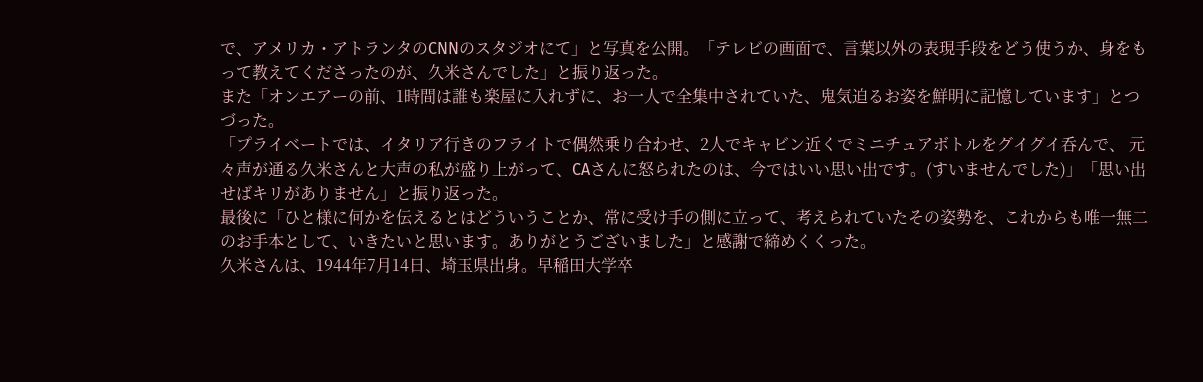で、アメリカ・アトランタのCNNのスタジオにて」と写真を公開。「テレビの画面で、言葉以外の表現手段をどう使うか、身をもって教えてくださったのが、久米さんでした」と振り返った。
また「オンエアーの前、1時間は誰も楽屋に入れずに、お一人で全集中されていた、鬼気迫るお姿を鮮明に記憶しています」とつづった。
「プライベートでは、イタリア行きのフライトで偶然乗り合わせ、2人でキャビン近くでミニチュアボトルをグイグイ呑んで、 元々声が通る久米さんと大声の私が盛り上がって、CAさんに怒られたのは、今ではいい思い出です。(すいませんでした)」「思い出せばキリがありません」と振り返った。
最後に「ひと様に何かを伝えるとはどういうことか、常に受け手の側に立って、考えられていたその姿勢を、これからも唯一無二のお手本として、いきたいと思います。ありがとうございました」と感謝で締めくくった。
久米さんは、1944年7月14日、埼玉県出身。早稲田大学卒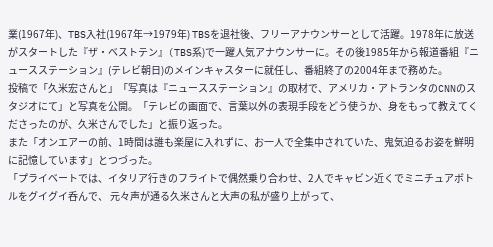業(1967年)、TBS入社(1967年→1979年) TBSを退社後、フリーアナウンサーとして活躍。1978年に放送がスタートした『ザ・ベストテン』(TBS系)で一躍人気アナウンサーに。その後1985年から報道番組『ニュースステーション』(テレビ朝日)のメインキャスターに就任し、番組終了の2004年まで務めた。
投稿で「久米宏さんと」「写真は『ニュースステーション』の取材で、アメリカ・アトランタのCNNのスタジオにて」と写真を公開。「テレビの画面で、言葉以外の表現手段をどう使うか、身をもって教えてくださったのが、久米さんでした」と振り返った。
また「オンエアーの前、1時間は誰も楽屋に入れずに、お一人で全集中されていた、鬼気迫るお姿を鮮明に記憶しています」とつづった。
「プライベートでは、イタリア行きのフライトで偶然乗り合わせ、2人でキャビン近くでミニチュアボトルをグイグイ呑んで、 元々声が通る久米さんと大声の私が盛り上がって、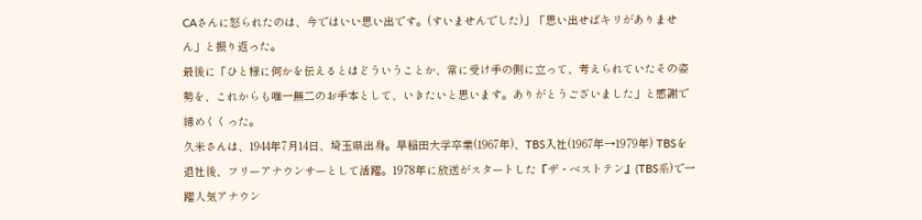CAさんに怒られたのは、今ではいい思い出です。(すいませんでした)」「思い出せばキリがありません」と振り返った。
最後に「ひと様に何かを伝えるとはどういうことか、常に受け手の側に立って、考えられていたその姿勢を、これからも唯一無二のお手本として、いきたいと思います。ありがとうございました」と感謝で締めくくった。
久米さんは、1944年7月14日、埼玉県出身。早稲田大学卒業(1967年)、TBS入社(1967年→1979年) TBSを退社後、フリーアナウンサーとして活躍。1978年に放送がスタートした『ザ・ベストテン』(TBS系)で一躍人気アナウン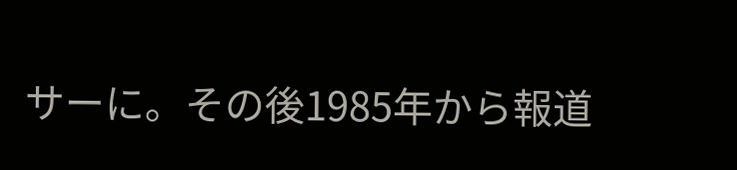サーに。その後1985年から報道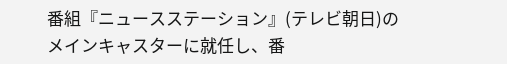番組『ニュースステーション』(テレビ朝日)のメインキャスターに就任し、番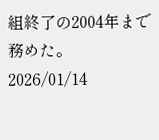組終了の2004年まで務めた。
2026/01/14